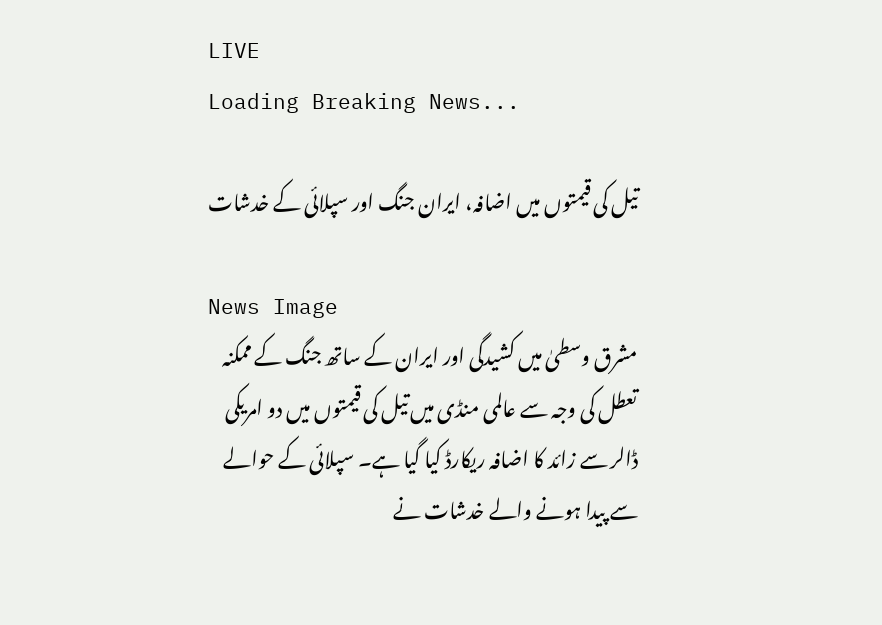LIVE
Loading Breaking News...

تیل کی قیمتوں میں اضافہ، ایران جنگ اور سپلائی کے خدشات

News Image
مشرق وسطیٰ میں کشیدگی اور ایران کے ساتھ جنگ کے ممکنہ تعطل کی وجہ سے عالمی منڈی میں تیل کی قیمتوں میں دو امریکی ڈالر سے زائد کا اضافہ ریکارڈ کیا گیا ہے۔ سپلائی کے حوالے سے پیدا ہونے والے خدشات نے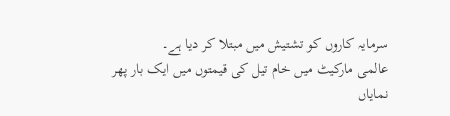سرمایہ کاروں کو تشتیش میں مبتلا کر دیا ہے۔
عالمی مارکیٹ میں خام تیل کی قیمتوں میں ایک بار پھر نمایاں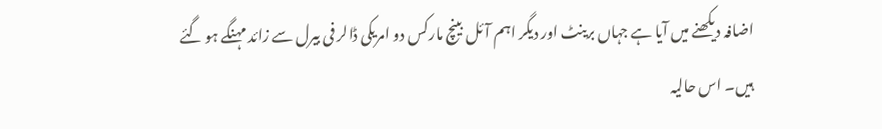اضافہ دیکھنے میں آیا ہے جہاں برینٹ اور دیگر اہم آئل بینچ مارکس دو امریکی ڈالر فی بیرل سے زائد مہنگے ہو گئے ہیں۔ اس حالیہ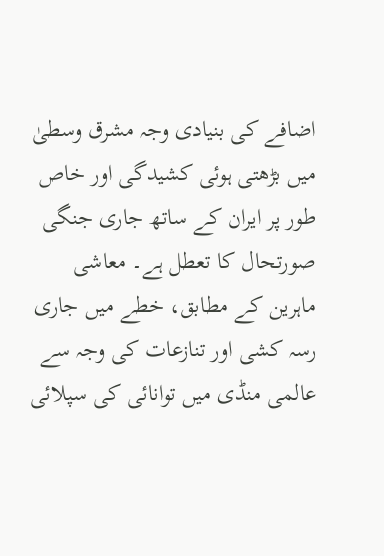اضافے کی بنیادی وجہ مشرق وسطیٰ میں بڑھتی ہوئی کشیدگی اور خاص طور پر ایران کے ساتھ جاری جنگی صورتحال کا تعطل ہے۔ معاشی ماہرین کے مطابق، خطے میں جاری رسہ کشی اور تنازعات کی وجہ سے عالمی منڈی میں توانائی کی سپلائی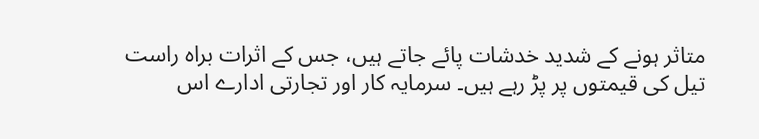متاثر ہونے کے شدید خدشات پائے جاتے ہیں، جس کے اثرات براہ راست تیل کی قیمتوں پر پڑ رہے ہیں۔ سرمایہ کار اور تجارتی ادارے اس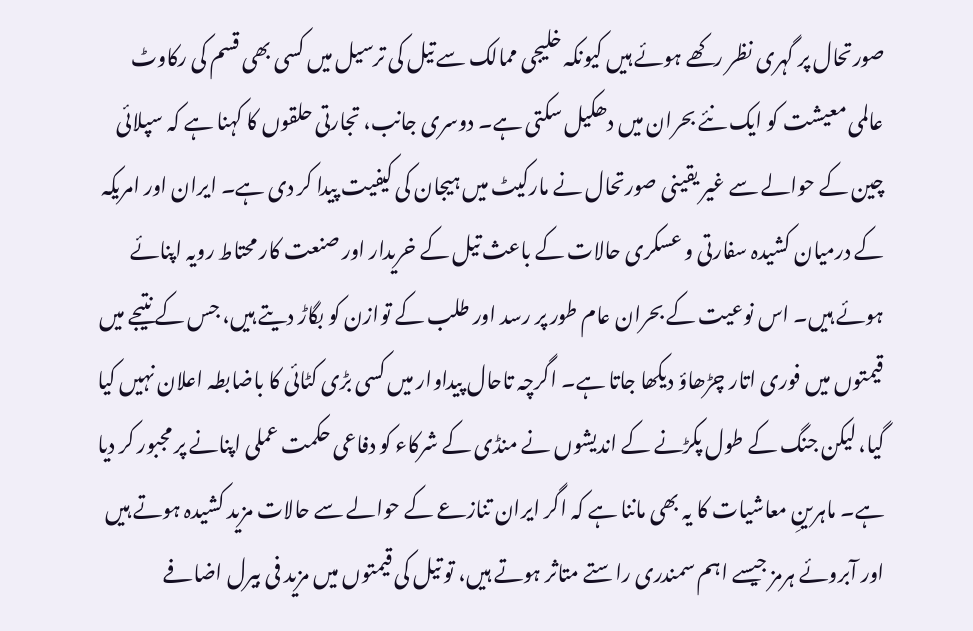صورتحال پر گہری نظر رکھے ہوئے ہیں کیونکہ خلیجی ممالک سے تیل کی ترسیل میں کسی بھی قسم کی رکاوٹ عالمی معیشت کو ایک نئے بحران میں دھکیل سکتی ہے۔ دوسری جانب، تجارتی حلقوں کا کہنا ہے کہ سپلائی چین کے حوالے سے غیر یقینی صورتحال نے مارکیٹ میں ہیجان کی کیفیت پیدا کر دی ہے۔ ایران اور امریکہ کے درمیان کشیدہ سفارتی و عسکری حالات کے باعث تیل کے خریدار اور صنعت کار محتاط رویہ اپنائے ہوئے ہیں۔ اس نوعیت کے بحران عام طور پر رسد اور طلب کے توازن کو بگاڑ دیتے ہیں، جس کے نتیجے میں قیمتوں میں فوری اتار چڑھاؤ دیکھا جاتا ہے۔ اگرچہ تاحال پیداوار میں کسی بڑی کٹائی کا باضابطہ اعلان نہیں کیا گیا، لیکن جنگ کے طول پکڑنے کے اندیشوں نے منڈی کے شرکاء کو دفاعی حکمت عملی اپنانے پر مجبور کر دیا ہے۔ ماہرینِ معاشیات کا یہ بھی ماننا ہے کہ اگر ایران تنازعے کے حوالے سے حالات مزید کشیدہ ہوتے ہیں اور آبروئے ہرمز جیسے اہم سمندری راستے متاثر ہوتے ہیں، تو تیل کی قیمتوں میں مزید فی بیرل اضافے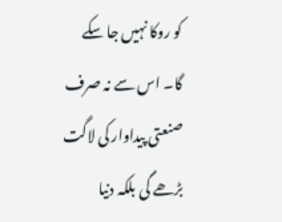کو روکا نہیں جا سکے گا۔ اس سے نہ صرف صنعتی پیداوار کی لاگت بڑھے گی بلکہ دنیا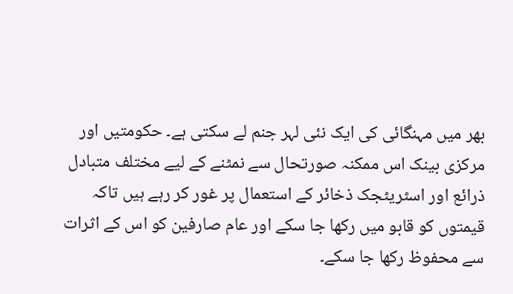بھر میں مہنگائی کی ایک نئی لہر جنم لے سکتی ہے۔ حکومتیں اور مرکزی بینک اس ممکنہ صورتحال سے نمٹنے کے لیے مختلف متبادل ذرائع اور اسٹریٹجک ذخائر کے استعمال پر غور کر رہے ہیں تاکہ قیمتوں کو قابو میں رکھا جا سکے اور عام صارفین کو اس کے اثرات سے محفوظ رکھا جا سکے۔